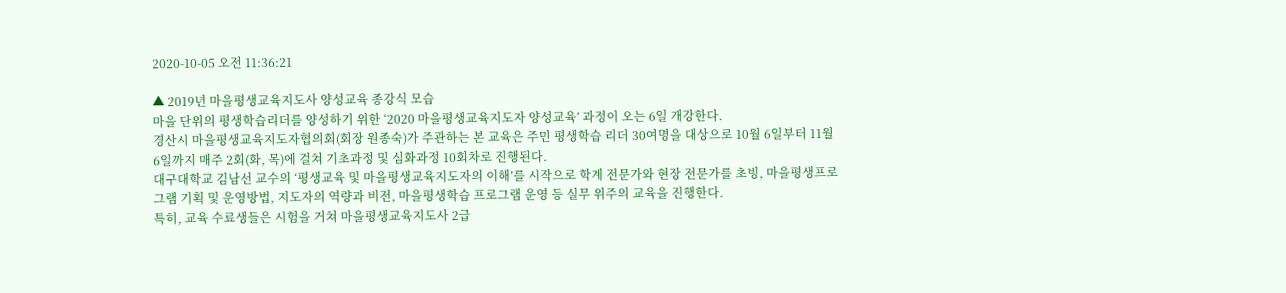2020-10-05 오전 11:36:21

▲ 2019년 마을평생교육지도사 양성교육 종강식 모습
마을 단위의 평생학습리더를 양성하기 위한 ‘2020 마을평생교육지도자 양성교육’ 과정이 오는 6일 개강한다.
경산시 마을평생교육지도자협의회(회장 원종숙)가 주관하는 본 교육은 주민 평생학습 리더 30여명을 대상으로 10월 6일부터 11월 6일까지 매주 2회(화, 목)에 걸쳐 기초과정 및 심화과정 10회차로 진행된다.
대구대학교 김남선 교수의 ‘평생교육 및 마을평생교육지도자의 이해’를 시작으로 학계 전문가와 현장 전문가를 초빙, 마을평생프로그램 기획 및 운영방법, 지도자의 역량과 비전, 마을평생학습 프로그램 운영 등 실무 위주의 교육을 진행한다.
특히, 교육 수료생들은 시험을 거쳐 마을평생교육지도사 2급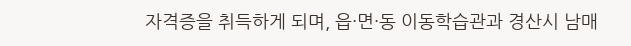자격증을 취득하게 되며, 읍·면·동 이동학습관과 경산시 남매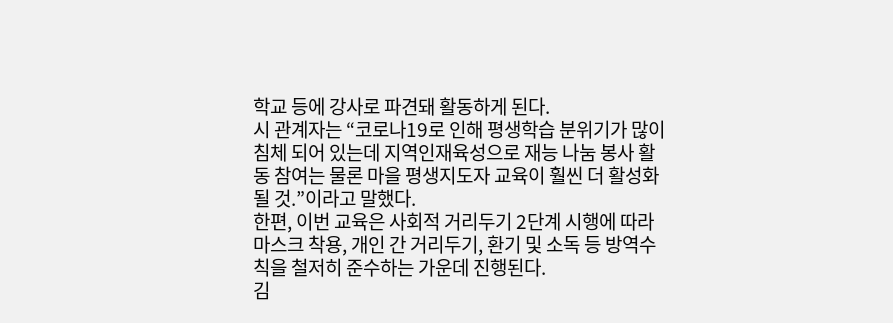학교 등에 강사로 파견돼 활동하게 된다.
시 관계자는 “코로나19로 인해 평생학습 분위기가 많이 침체 되어 있는데 지역인재육성으로 재능 나눔 봉사 활동 참여는 물론 마을 평생지도자 교육이 훨씬 더 활성화될 것.”이라고 말했다.
한편, 이번 교육은 사회적 거리두기 2단계 시행에 따라 마스크 착용, 개인 간 거리두기, 환기 및 소독 등 방역수칙을 철저히 준수하는 가운데 진행된다.
김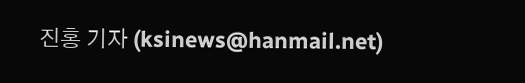진홍 기자 (ksinews@hanmail.net)